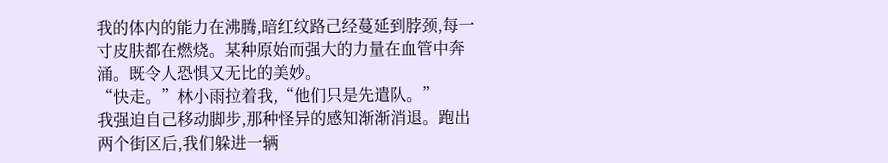我的体内的能力在沸腾,暗红纹路己经蔓延到脖颈,每一寸皮肤都在燃烧。某种原始而强大的力量在血管中奔涌。既令人恐惧又无比的美妙。
“快走。”林小雨拉着我,“他们只是先遣队。”
我强迫自己移动脚步,那种怪异的感知渐渐消退。跑出两个街区后,我们躲进一辆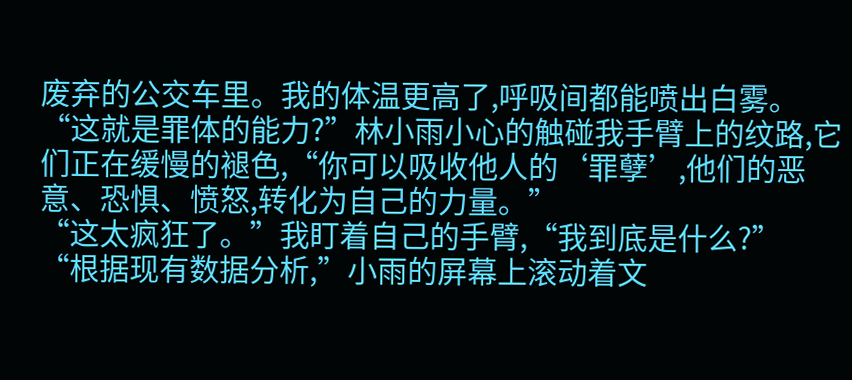废弃的公交车里。我的体温更高了,呼吸间都能喷出白雾。
“这就是罪体的能力?”林小雨小心的触碰我手臂上的纹路,它们正在缓慢的褪色,“你可以吸收他人的‘罪孽’,他们的恶意、恐惧、愤怒,转化为自己的力量。”
“这太疯狂了。”我盯着自己的手臂,“我到底是什么?”
“根据现有数据分析,”小雨的屏幕上滚动着文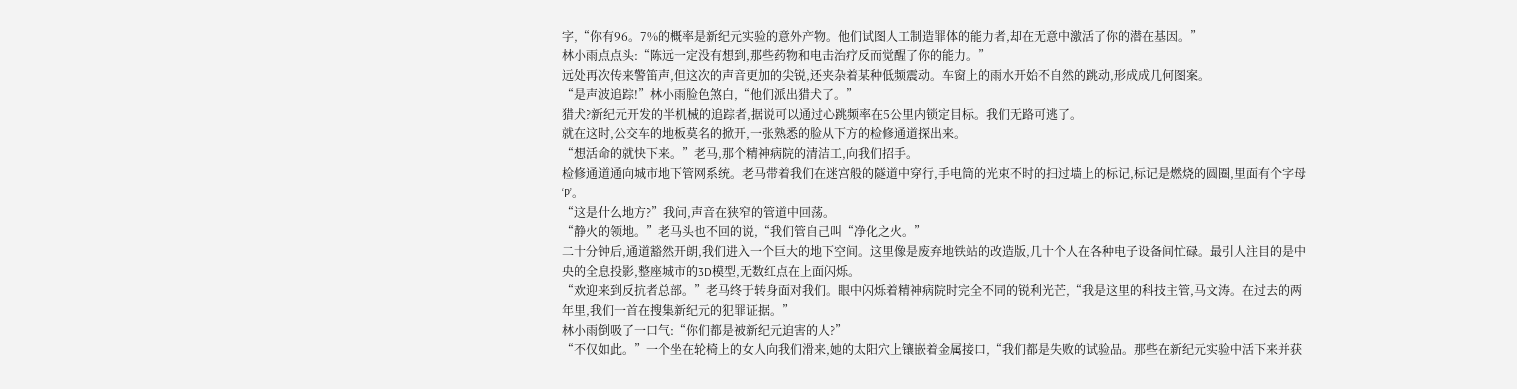字,“你有96。7%的概率是新纪元实验的意外产物。他们试图人工制造罪体的能力者,却在无意中激活了你的潜在基因。”
林小雨点点头:“陈远一定没有想到,那些药物和电击治疗反而觉醒了你的能力。”
远处再次传来警笛声,但这次的声音更加的尖锐,还夹杂着某种低频震动。车窗上的雨水开始不自然的跳动,形成成几何图案。
“是声波追踪!”林小雨脸色煞白,“他们派出猎犬了。”
猎犬?新纪元开发的半机械的追踪者,据说可以通过心跳频率在5公里内锁定目标。我们无路可逃了。
就在这时,公交车的地板莫名的掀开,一张熟悉的脸从下方的检修通道探出来。
“想活命的就快下来。”老马,那个精神病院的清洁工,向我们招手。
检修通道通向城市地下管网系统。老马带着我们在迷宫般的隧道中穿行,手电筒的光束不时的扫过墙上的标记,标记是燃烧的圆圈,里面有个字母‘P’。
“这是什么地方?”我问,声音在狭窄的管道中回荡。
“静火的领地。”老马头也不回的说,“我们管自己叫“净化之火。”
二十分钟后,通道豁然开朗,我们进入一个巨大的地下空间。这里像是废弃地铁站的改造版,几十个人在各种电子设备间忙碌。最引人注目的是中央的全息投影,整座城市的3D模型,无数红点在上面闪烁。
“欢迎来到反抗者总部。”老马终于转身面对我们。眼中闪烁着精神病院时完全不同的锐利光芒,“我是这里的科技主管,马文涛。在过去的两年里,我们一首在搜集新纪元的犯罪证据。”
林小雨倒吸了一口气:“你们都是被新纪元迫害的人?”
“不仅如此。”一个坐在轮椅上的女人向我们滑来,她的太阳穴上镶嵌着金属接口,“我们都是失败的试验品。那些在新纪元实验中活下来并获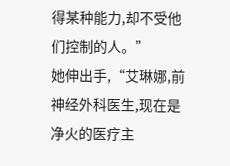得某种能力,却不受他们控制的人。”
她伸出手,“艾琳娜,前神经外科医生,现在是净火的医疗主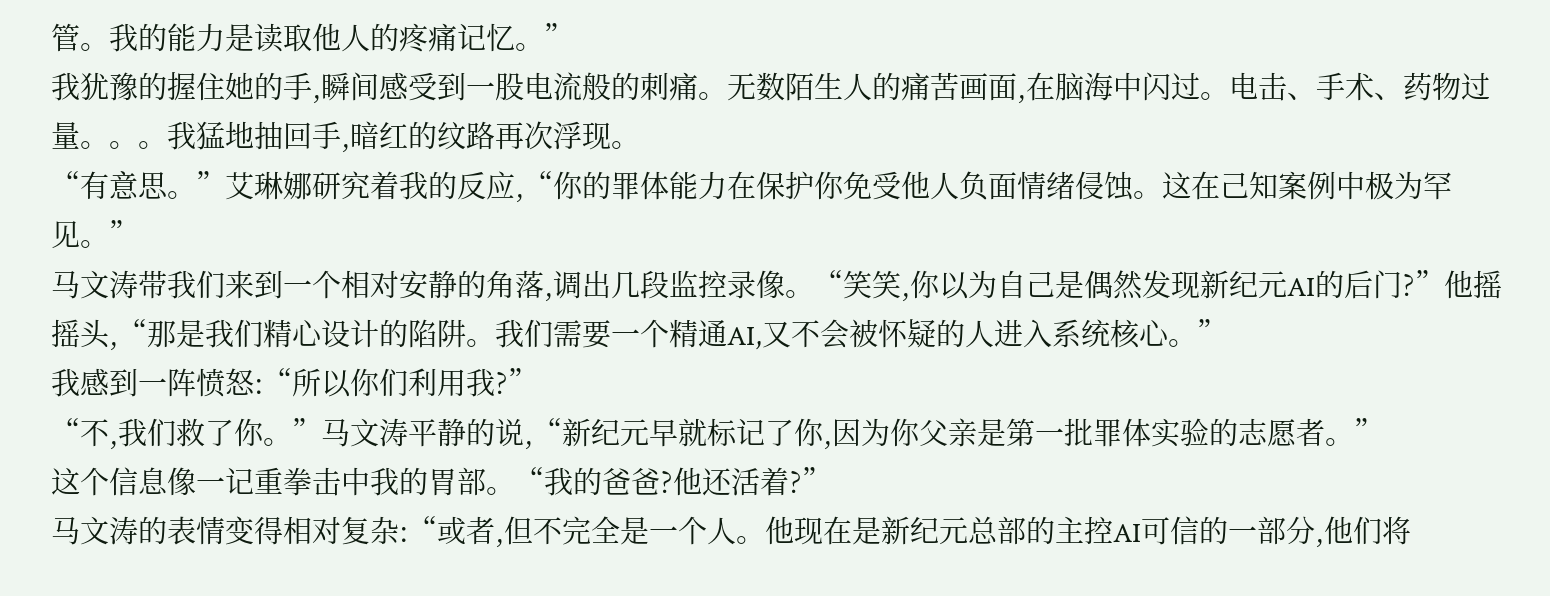管。我的能力是读取他人的疼痛记忆。”
我犹豫的握住她的手,瞬间感受到一股电流般的刺痛。无数陌生人的痛苦画面,在脑海中闪过。电击、手术、药物过量。。。我猛地抽回手,暗红的纹路再次浮现。
“有意思。”艾琳娜研究着我的反应,“你的罪体能力在保护你免受他人负面情绪侵蚀。这在己知案例中极为罕见。”
马文涛带我们来到一个相对安静的角落,调出几段监控录像。“笑笑,你以为自己是偶然发现新纪元AI的后门?”他摇摇头,“那是我们精心设计的陷阱。我们需要一个精通AI,又不会被怀疑的人进入系统核心。”
我感到一阵愤怒:“所以你们利用我?”
“不,我们救了你。”马文涛平静的说,“新纪元早就标记了你,因为你父亲是第一批罪体实验的志愿者。”
这个信息像一记重拳击中我的胃部。“我的爸爸?他还活着?”
马文涛的表情变得相对复杂:“或者,但不完全是一个人。他现在是新纪元总部的主控AI可信的一部分,他们将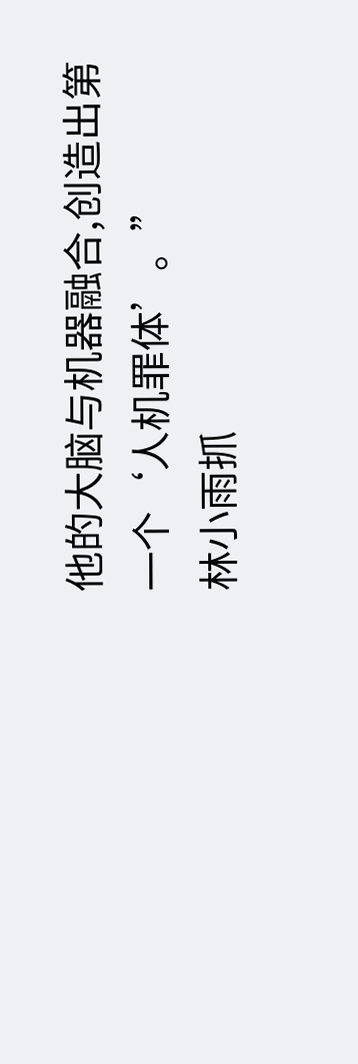他的大脑与机器融合,创造出第一个‘人机罪体’。”
林小雨抓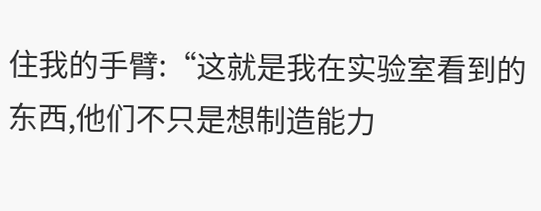住我的手臂:“这就是我在实验室看到的东西,他们不只是想制造能力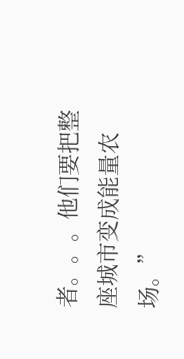者。。。他们要把整座城市变成能量农场。”